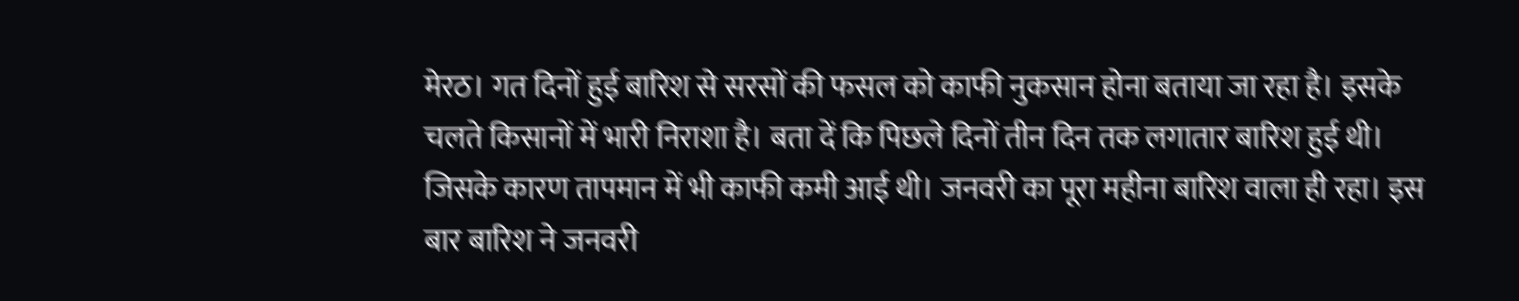मेरठ। गत दिनों हुई बारिश से सरसों की फसल को काफी नुकसान होना बताया जा रहा है। इसके चलते किसानों में भारी निराशा है। बता दें कि पिछले दिनों तीन दिन तक लगातार बारिश हुई थी। जिसके कारण तापमान में भी काफी कमी आई थी। जनवरी का पूरा महीना बारिश वाला ही रहा। इस बार बारिश ने जनवरी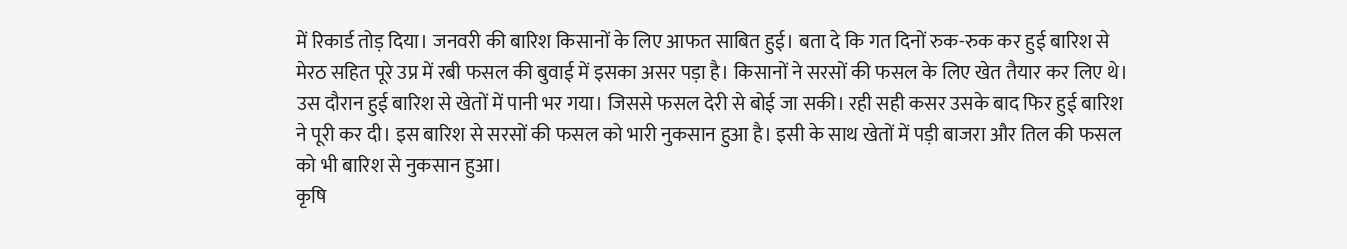में रिकार्ड तोड़ दिया। जनवरी की बारिश किसानों के लिए आफत साबित हुई। बता दे कि गत दिनों रुक-रुक कर हुई बारिश से मेरठ सहित पूरे उप्र में रबी फसल की बुवाई में इसका असर पड़ा है। किसानों ने सरसों की फसल के लिए खेत तैयार कर लिए थे। उस दौरान हुई बारिश से खेतों में पानी भर गया। जिससे फसल देरी से बोई जा सकी। रही सही कसर उसके बाद फिर हुई बारिश ने पूरी कर दी। इस बारिश से सरसों की फसल को भारी नुकसान हुआ है। इसी के साथ खेतों में पड़ी बाजरा और तिल की फसल को भी बारिश से नुकसान हुआ।
कृषि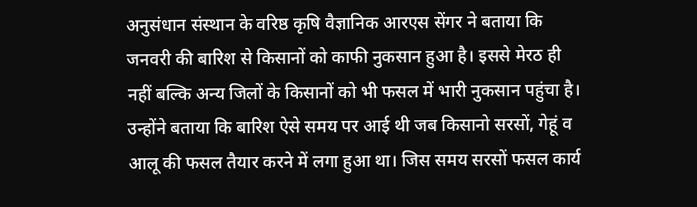अनुसंधान संस्थान के वरिष्ठ कृषि वैज्ञानिक आरएस सेंगर ने बताया कि जनवरी की बारिश से किसानों को काफी नुकसान हुआ है। इससे मेरठ ही नहीं बल्कि अन्य जिलों के किसानों को भी फसल में भारी नुकसान पहुंचा है। उन्होंने बताया कि बारिश ऐसे समय पर आई थी जब किसानो सरसों, गेहूं व आलू की फसल तैयार करने में लगा हुआ था। जिस समय सरसों फसल कार्य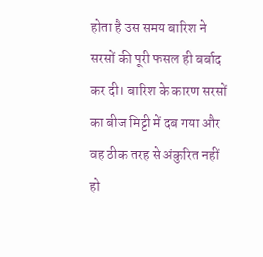होता है उस समय बारिश ने सरसों की पूरी फसल ही बर्बाद कर दी। बारिश के कारण सरसों का बीज मिट्टी में दब गया और वह ठीक तरह से अंकुरित नहीं हो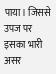पाया। जिससे उपज पर इसका भारी असर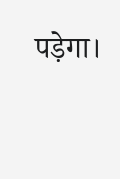पड़ेगा।